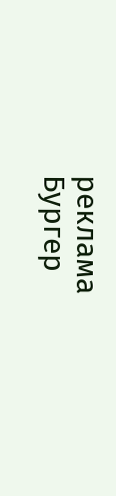реклама
Бургер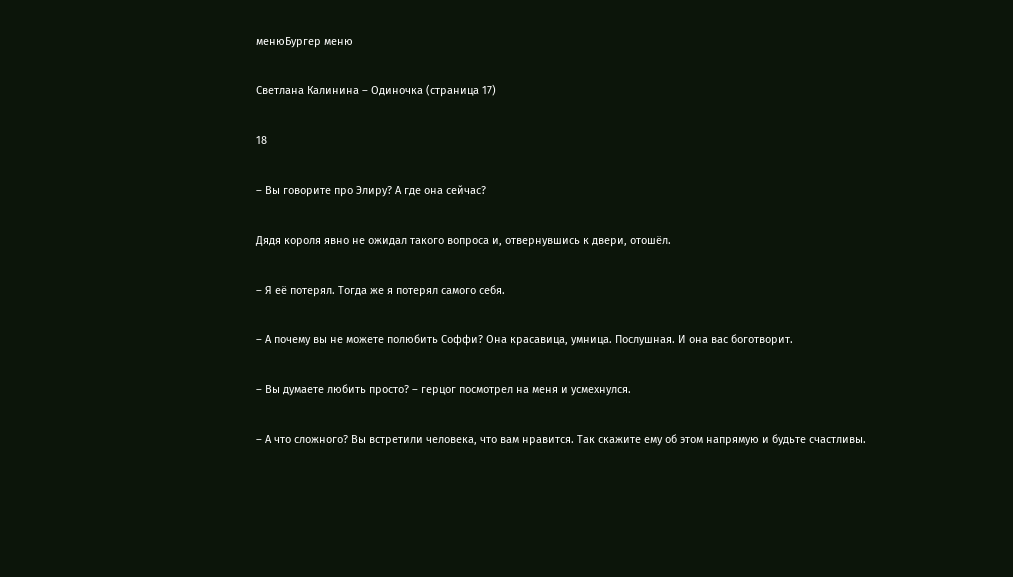менюБургер меню

Светлана Калинина – Одиночка (страница 17)

18

– Вы говорите про Элиру? А где она сейчас?

Дядя короля явно не ожидал такого вопроса и, отвернувшись к двери, отошёл.

– Я её потерял. Тогда же я потерял самого себя.

– А почему вы не можете полюбить Соффи? Она красавица, умница. Послушная. И она вас боготворит.

– Вы думаете любить просто? – герцог посмотрел на меня и усмехнулся.

– А что сложного? Вы встретили человека, что вам нравится. Так скажите ему об этом напрямую и будьте счастливы.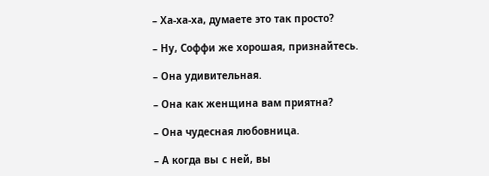– Ха-ха-ха, думаете это так просто?

– Ну, Соффи же хорошая, признайтесь.

– Она удивительная.

– Она как женщина вам приятна?

– Она чудесная любовница.

– А когда вы с ней, вы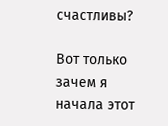счастливы?

Вот только зачем я начала этот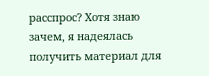расспрос? Хотя знаю зачем, я надеялась получить материал для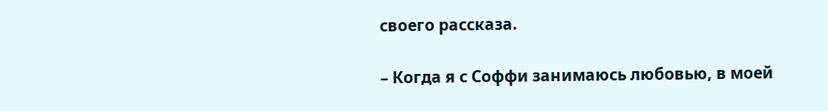своего рассказа.

– Когда я с Соффи занимаюсь любовью, в моей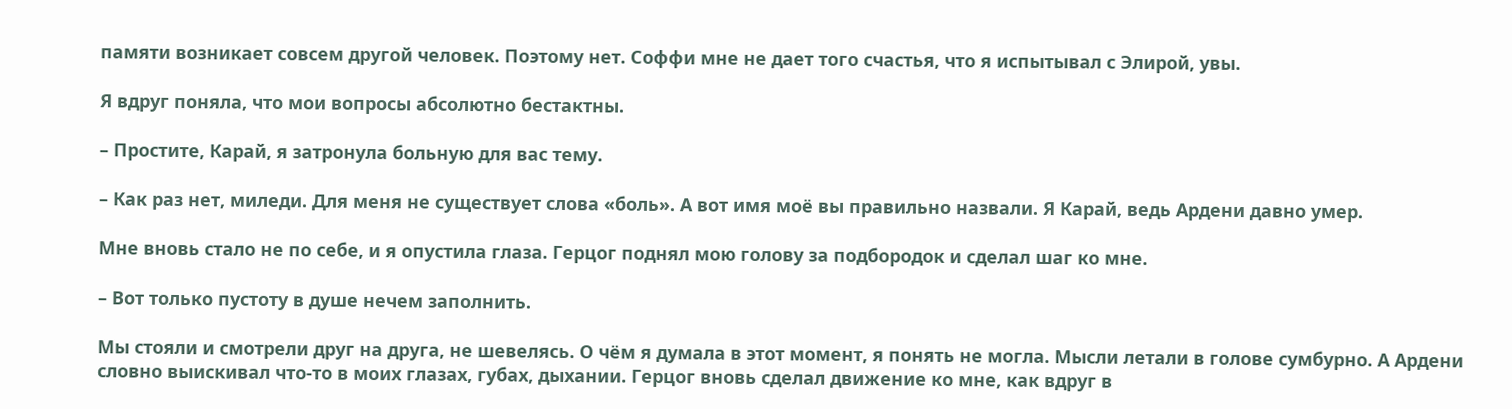памяти возникает совсем другой человек. Поэтому нет. Соффи мне не дает того счастья, что я испытывал с Элирой, увы.

Я вдруг поняла, что мои вопросы абсолютно бестактны.

– Простите, Карай, я затронула больную для вас тему.

– Как раз нет, миледи. Для меня не существует слова «боль». А вот имя моё вы правильно назвали. Я Карай, ведь Ардени давно умер.

Мне вновь стало не по себе, и я опустила глаза. Герцог поднял мою голову за подбородок и сделал шаг ко мне.

– Вот только пустоту в душе нечем заполнить.

Мы стояли и смотрели друг на друга, не шевелясь. О чём я думала в этот момент, я понять не могла. Мысли летали в голове сумбурно. А Ардени словно выискивал что-то в моих глазах, губах, дыхании. Герцог вновь сделал движение ко мне, как вдруг в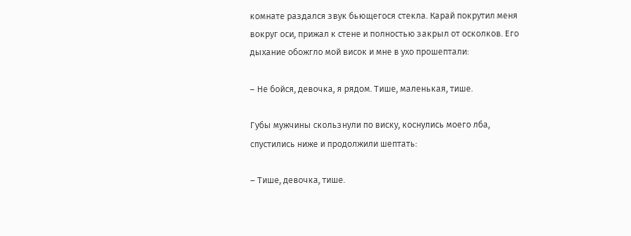комнате раздался звук бьющегося стекла. Карай покрутил меня вокруг оси, прижал к стене и полностью закрыл от осколков. Его дыхание обожгло мой висок и мне в ухо прошептали:

– Не бойся, девочка, я рядом. Тише, маленькая, тише.

Губы мужчины скользнули по виску, коснулись моего лба, спустились ниже и продолжили шептать:

– Тише, девочка, тише.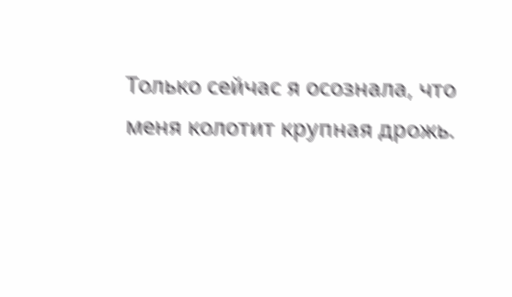Только сейчас я осознала, что меня колотит крупная дрожь.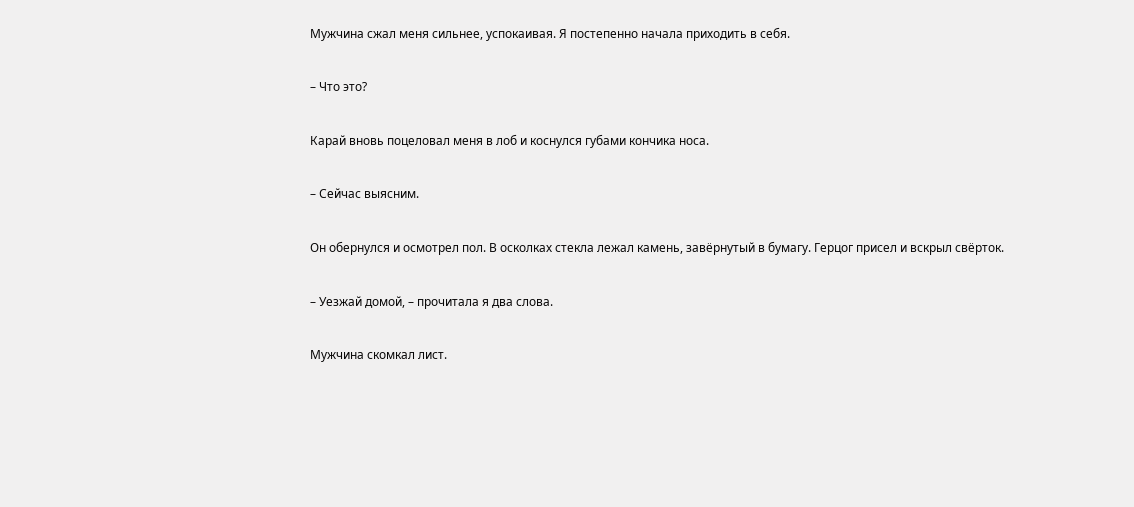Мужчина сжал меня сильнее, успокаивая. Я постепенно начала приходить в себя.

– Что это?

Карай вновь поцеловал меня в лоб и коснулся губами кончика носа.

– Сейчас выясним.

Он обернулся и осмотрел пол. В осколках стекла лежал камень, завёрнутый в бумагу. Герцог присел и вскрыл свёрток.

– Уезжай домой, – прочитала я два слова.

Мужчина скомкал лист.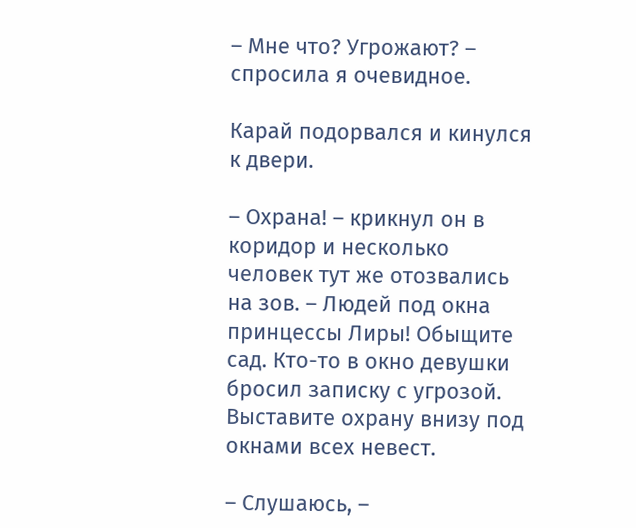– Мне что? Угрожают? – спросила я очевидное.

Карай подорвался и кинулся к двери.

– Охрана! – крикнул он в коридор и несколько человек тут же отозвались на зов. – Людей под окна принцессы Лиры! Обыщите сад. Кто-то в окно девушки бросил записку с угрозой. Выставите охрану внизу под окнами всех невест.

– Слушаюсь, –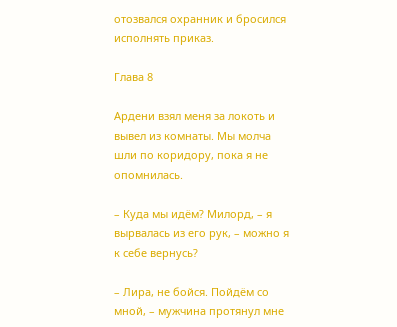отозвался охранник и бросился исполнять приказ.

Глава 8

Ардени взял меня за локоть и вывел из комнаты. Мы молча шли по коридору, пока я не опомнилась.

– Куда мы идём? Милорд, – я вырвалась из его рук, – можно я к себе вернусь?

– Лира, не бойся. Пойдём со мной, – мужчина протянул мне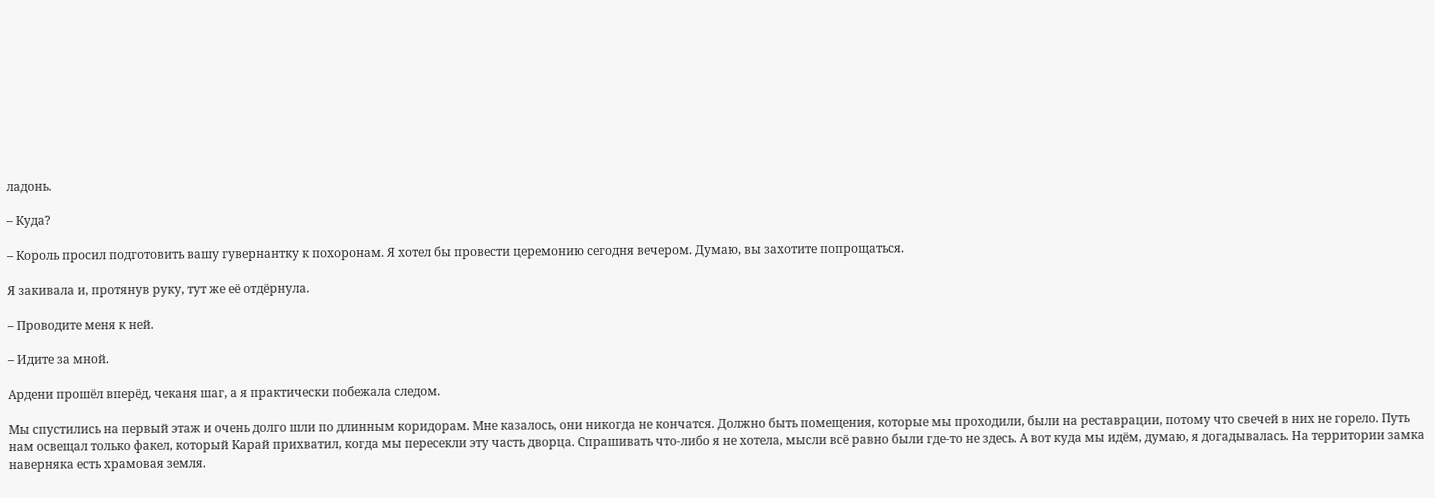ладонь.

– Куда?

– Король просил подготовить вашу гувернантку к похоронам. Я хотел бы провести церемонию сегодня вечером. Думаю, вы захотите попрощаться.

Я закивала и, протянув руку, тут же её отдёрнула.

– Проводите меня к ней.

– Идите за мной.

Ардени прошёл вперёд, чеканя шаг, а я практически побежала следом.

Мы спустились на первый этаж и очень долго шли по длинным коридорам. Мне казалось, они никогда не кончатся. Должно быть помещения, которые мы проходили, были на реставрации, потому что свечей в них не горело. Путь нам освещал только факел, который Карай прихватил, когда мы пересекли эту часть дворца. Спрашивать что-либо я не хотела, мысли всё равно были где-то не здесь. А вот куда мы идём, думаю, я догадывалась. На территории замка наверняка есть храмовая земля.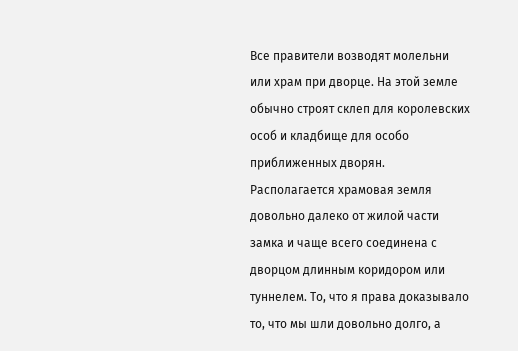Все правители возводят молельни или храм при дворце. На этой земле обычно строят склеп для королевских особ и кладбище для особо приближенных дворян. Располагается храмовая земля довольно далеко от жилой части замка и чаще всего соединена с дворцом длинным коридором или туннелем. То, что я права доказывало то, что мы шли довольно долго, а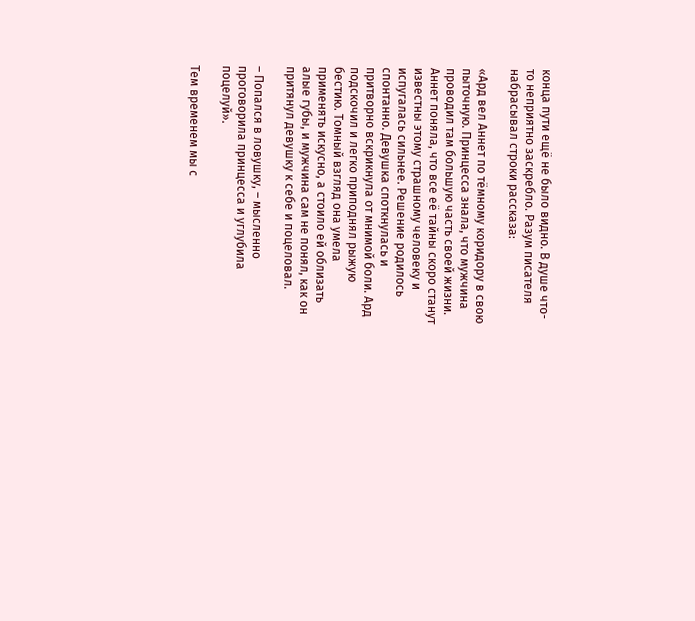конца пути ещё не было видно. В душе что-то неприятно заскребло. Разум писателя набрасывал строки рассказа:

«Ард вел Аннет по тёмному коридору в свою пыточную. Принцесса знала, что мужчина проводил там большую часть своей жизни. Аннет поняла, что все её тайны скоро станут известны этому страшному человеку и испугалась сильнее. Решение родилось спонтанно. Девушка споткнулась и притворно вскрикнула от мнимой боли. Ард подскочил и легко приподнял рыжую бестию. Томный взгляд она умела применять искусно, а стоило ей облизать алые губы, и мужчина сам не понял, как он притянул девушку к себе и поцеловал.

– Попался в ловушку, – мысленно проговорила принцесса и углубила поцелуй».

Тем временем мы с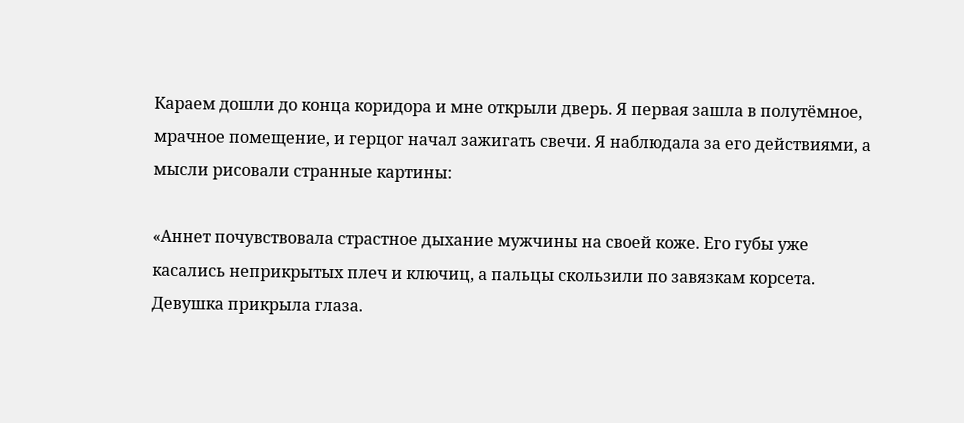Караем дошли до конца коридора и мне открыли дверь. Я первая зашла в полутёмное, мрачное помещение, и герцог начал зажигать свечи. Я наблюдала за его действиями, а мысли рисовали странные картины:

«Аннет почувствовала страстное дыхание мужчины на своей коже. Его губы уже касались неприкрытых плеч и ключиц, а пальцы скользили по завязкам корсета. Девушка прикрыла глаза.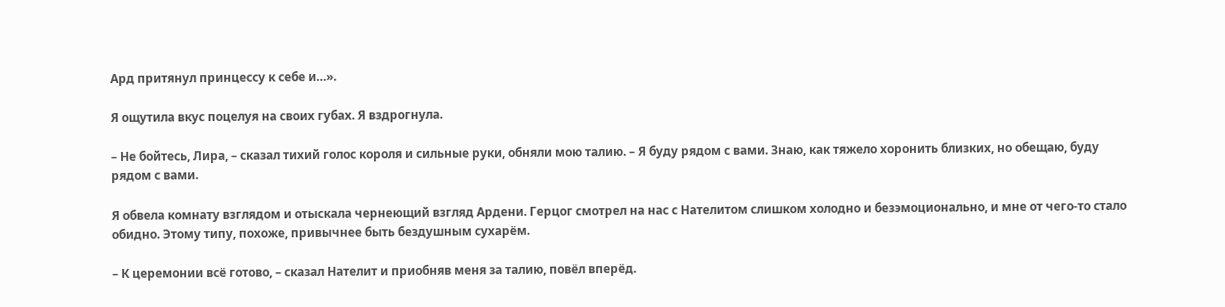Ард притянул принцессу к себе и…».

Я ощутила вкус поцелуя на своих губах. Я вздрогнула.

– Не бойтесь, Лира, – сказал тихий голос короля и сильные руки, обняли мою талию. – Я буду рядом с вами. Знаю, как тяжело хоронить близких, но обещаю, буду рядом с вами.

Я обвела комнату взглядом и отыскала чернеющий взгляд Ардени. Герцог смотрел на нас с Нателитом слишком холодно и безэмоционально, и мне от чего-то стало обидно. Этому типу, похоже, привычнее быть бездушным сухарём.

– К церемонии всё готово, – сказал Нателит и приобняв меня за талию, повёл вперёд.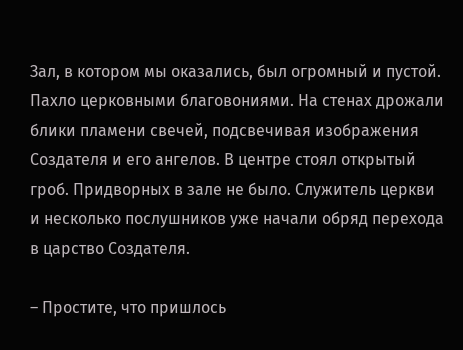Зал, в котором мы оказались, был огромный и пустой. Пахло церковными благовониями. На стенах дрожали блики пламени свечей, подсвечивая изображения Создателя и его ангелов. В центре стоял открытый гроб. Придворных в зале не было. Служитель церкви и несколько послушников уже начали обряд перехода в царство Создателя.

– Простите, что пришлось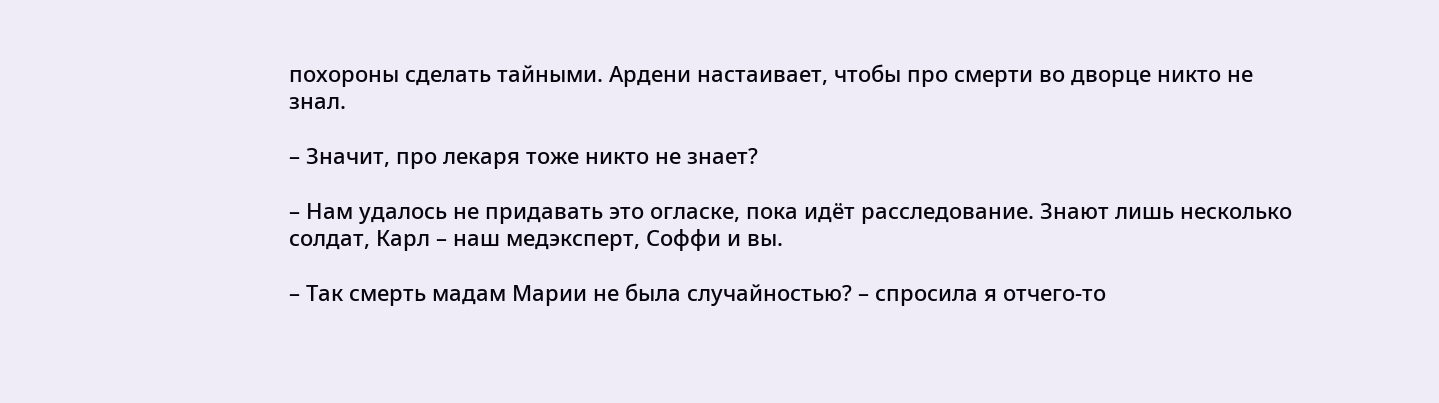похороны сделать тайными. Ардени настаивает, чтобы про смерти во дворце никто не знал.

– Значит, про лекаря тоже никто не знает?

– Нам удалось не придавать это огласке, пока идёт расследование. Знают лишь несколько солдат, Карл – наш медэксперт, Соффи и вы.

– Так смерть мадам Марии не была случайностью? – спросила я отчего-то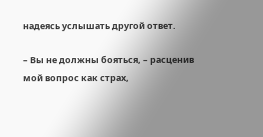надеясь услышать другой ответ.

– Вы не должны бояться, – расценив мой вопрос как страх,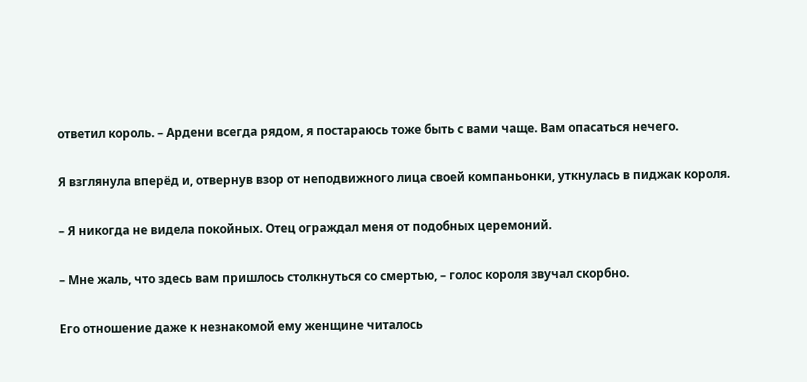ответил король. – Ардени всегда рядом, я постараюсь тоже быть с вами чаще. Вам опасаться нечего.

Я взглянула вперёд и, отвернув взор от неподвижного лица своей компаньонки, уткнулась в пиджак короля.

– Я никогда не видела покойных. Отец ограждал меня от подобных церемоний.

– Мне жаль, что здесь вам пришлось столкнуться со смертью, – голос короля звучал скорбно.

Его отношение даже к незнакомой ему женщине читалось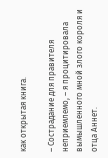как открытая книга.

– Сострадание для правителя неприемлемо, – я процитировала вымышленного мной злого короля и отца Аннет.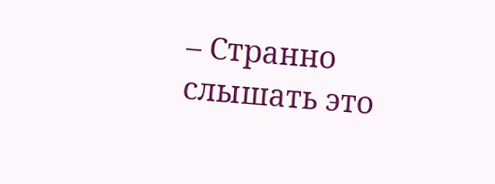– Странно слышать это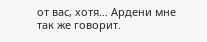от вас, хотя… Ардени мне так же говорит.